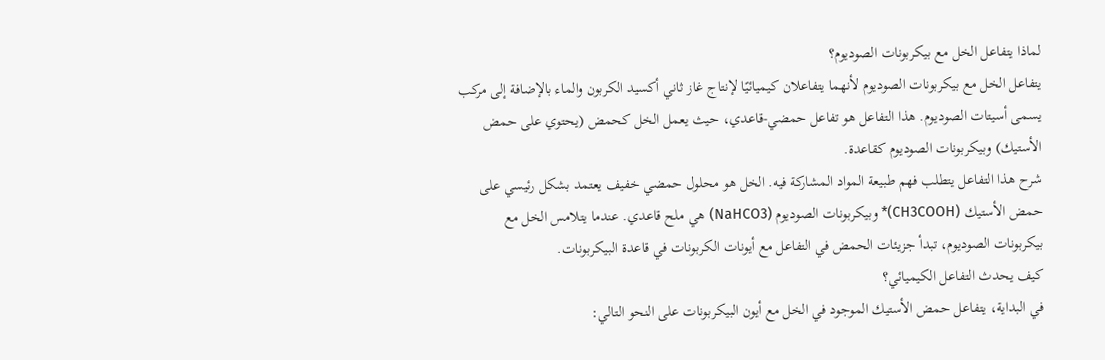لماذا يتفاعل الخل مع بيكربونات الصوديوم؟
يتفاعل الخل مع بيكربونات الصوديوم لأنهما يتفاعلان كيميائيًا لإنتاج غاز ثاني أكسيد الكربون والماء بالإضافة إلى مركب يسمى أسيتات الصوديوم. هذا التفاعل هو تفاعل حمضي-قاعدي، حيث يعمل الخل كحمض (يحتوي على حمض الأستيك) وبيكربونات الصوديوم كقاعدة.
شرح هذا التفاعل يتطلب فهم طبيعة المواد المشاركة فيه. الخل هو محلول حمضي خفيف يعتمد بشكل رئيسي على حمض الأستيك (CH3COOH)* وبيكربونات الصوديوم (NaHCO3) هي ملح قاعدي. عندما يتلامس الخل مع بيكربونات الصوديوم، تبدأ جزيئات الحمض في التفاعل مع أيونات الكربونات في قاعدة البيكربونات.
كيف يحدث التفاعل الكيميائي؟
في البداية، يتفاعل حمض الأستيك الموجود في الخل مع أيون البيكربونات على النحو التالي: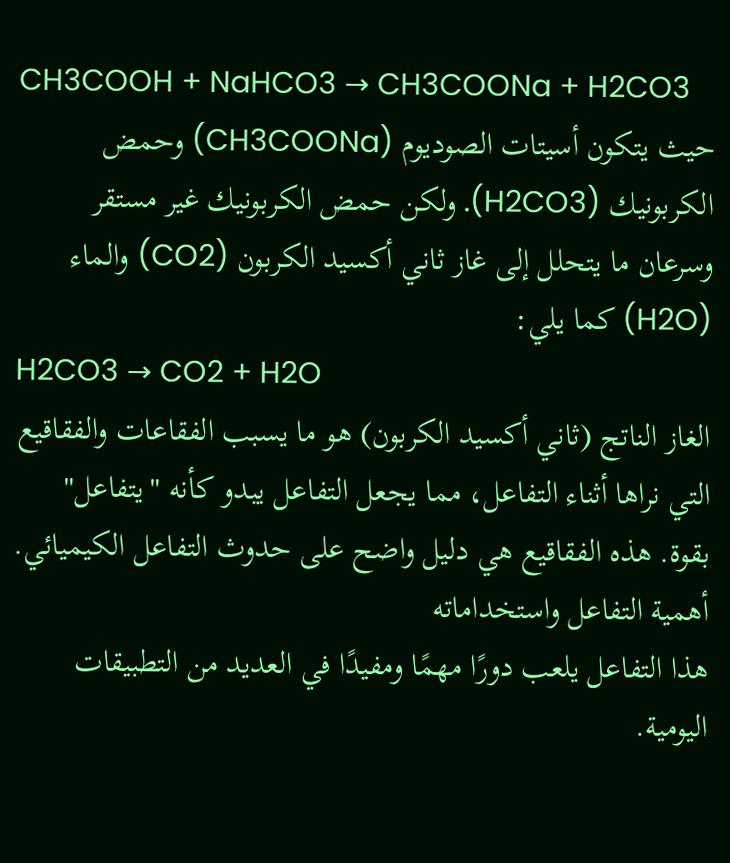CH3COOH + NaHCO3 → CH3COONa + H2CO3
حيث يتكون أسيتات الصوديوم (CH3COONa) وحمض الكربونيك (H2CO3). ولكن حمض الكربونيك غير مستقر وسرعان ما يتحلل إلى غاز ثاني أكسيد الكربون (CO2) والماء (H2O) كما يلي:
H2CO3 → CO2 + H2O
الغاز الناتج (ثاني أكسيد الكربون) هو ما يسبب الفقاعات والفقاقيع التي نراها أثناء التفاعل، مما يجعل التفاعل يبدو كأنه "يتفاعل" بقوة. هذه الفقاقيع هي دليل واضح على حدوث التفاعل الكيميائي.
أهمية التفاعل واستخداماته
هذا التفاعل يلعب دورًا مهمًا ومفيدًا في العديد من التطبيقات اليومية.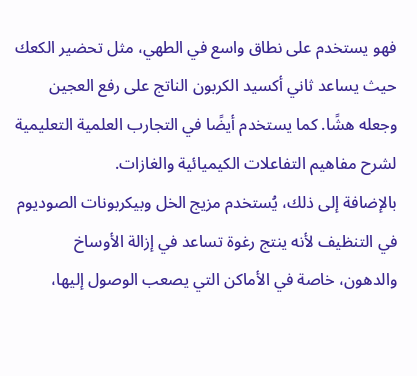فهو يستخدم على نطاق واسع في الطهي، مثل تحضير الكعك حيث يساعد ثاني أكسيد الكربون الناتج على رفع العجين وجعله هشًا. كما يستخدم أيضًا في التجارب العلمية التعليمية لشرح مفاهيم التفاعلات الكيميائية والغازات.
بالإضافة إلى ذلك، يُستخدم مزيج الخل وبيكربونات الصوديوم في التنظيف لأنه ينتج رغوة تساعد في إزالة الأوساخ والدهون، خاصة في الأماكن التي يصعب الوصول إليها،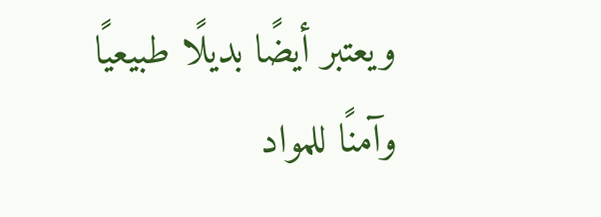ويعتبر أيضًا بديلًا طبيعيًا وآمنًا للمواد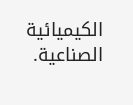الكيميائية الصناعية.